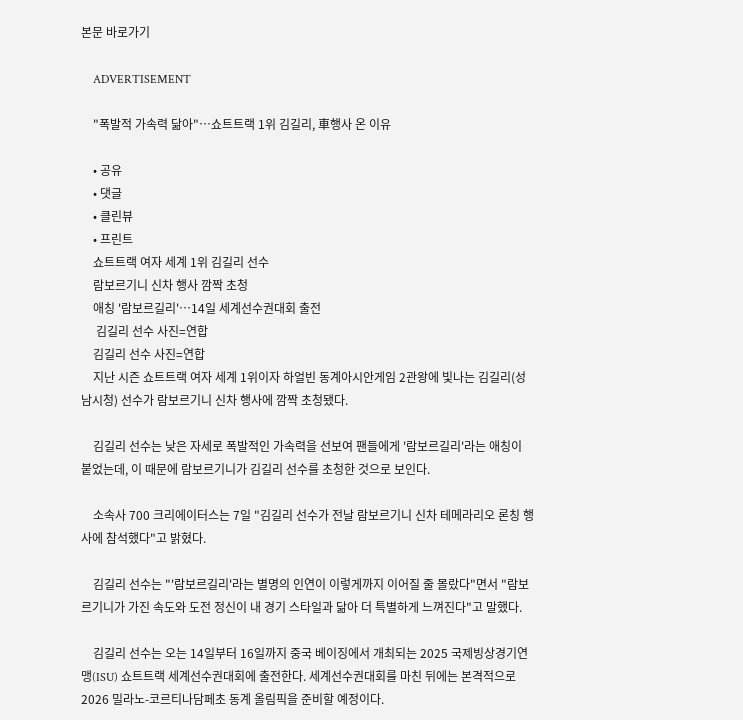본문 바로가기

    ADVERTISEMENT

    "폭발적 가속력 닮아"…쇼트트랙 1위 김길리, 車행사 온 이유

    • 공유
    • 댓글
    • 클린뷰
    • 프린트
    쇼트트랙 여자 세계 1위 김길리 선수
    람보르기니 신차 행사 깜짝 초청
    애칭 '람보르길리'…14일 세계선수권대회 출전
     김길리 선수 사진=연합
    김길리 선수 사진=연합
    지난 시즌 쇼트트랙 여자 세계 1위이자 하얼빈 동계아시안게임 2관왕에 빛나는 김길리(성남시청) 선수가 람보르기니 신차 행사에 깜짝 초청됐다.

    김길리 선수는 낮은 자세로 폭발적인 가속력을 선보여 팬들에게 '람보르길리'라는 애칭이 붙었는데, 이 때문에 람보르기니가 김길리 선수를 초청한 것으로 보인다.

    소속사 700 크리에이터스는 7일 "김길리 선수가 전날 람보르기니 신차 테메라리오 론칭 행사에 참석했다"고 밝혔다.

    김길리 선수는 "'람보르길리'라는 별명의 인연이 이렇게까지 이어질 줄 몰랐다"면서 "람보르기니가 가진 속도와 도전 정신이 내 경기 스타일과 닮아 더 특별하게 느껴진다"고 말했다.

    김길리 선수는 오는 14일부터 16일까지 중국 베이징에서 개최되는 2025 국제빙상경기연맹(ISU) 쇼트트랙 세계선수권대회에 출전한다. 세계선수권대회를 마친 뒤에는 본격적으로 2026 밀라노-코르티나담페초 동계 올림픽을 준비할 예정이다.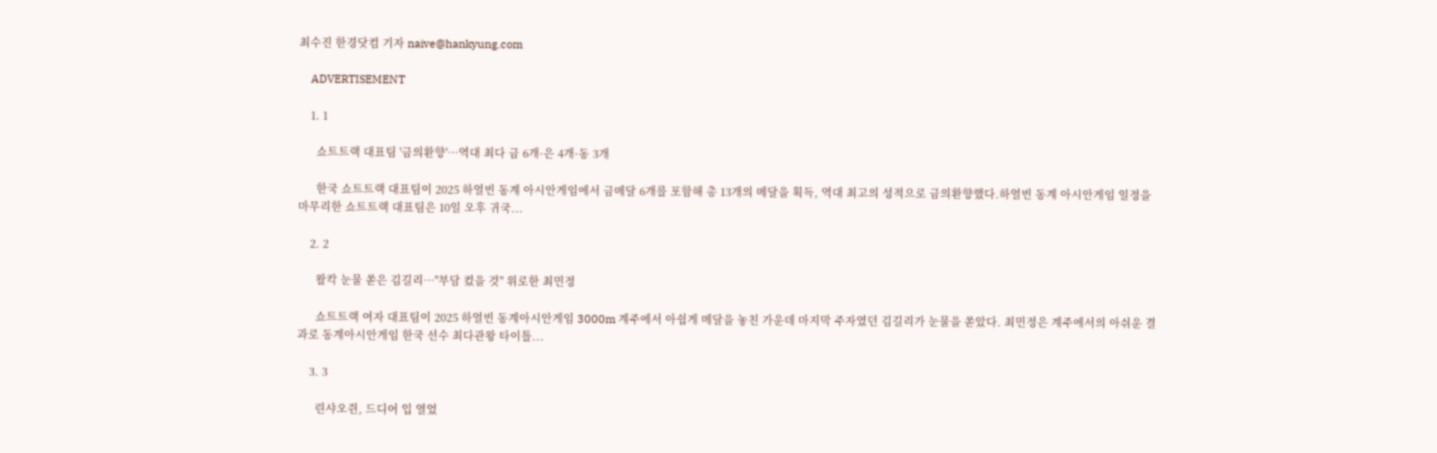최수진 한경닷컴 기자 naive@hankyung.com

    ADVERTISEMENT

    1. 1

      쇼트트랙 대표팀 '금의환향'…역대 최다 금 6개·은 4개·동 3개

      한국 쇼트트랙 대표팀이 2025 하얼빈 동계 아시안게임에서 금메달 6개를 포함해 총 13개의 메달을 획득, 역대 최고의 성적으로 금의환향했다.하얼빈 동계 아시안게임 일정을 마무리한 쇼트트랙 대표팀은 10일 오후 귀국...

    2. 2

      왈칵 눈물 쏟은 김길리…"부담 컸을 것" 위로한 최민정

      쇼트트랙 여자 대표팀이 2025 하얼빈 동계아시안게임 3000m 계주에서 아쉽게 메달을 놓친 가운데 마지막 주자였던 김길리가 눈물을 쏟았다. 최민정은 계주에서의 아쉬운 결과로 동계아시안게임 한국 선수 최다관왕 타이틀...

    3. 3

      린샤오쥔, 드디어 입 열었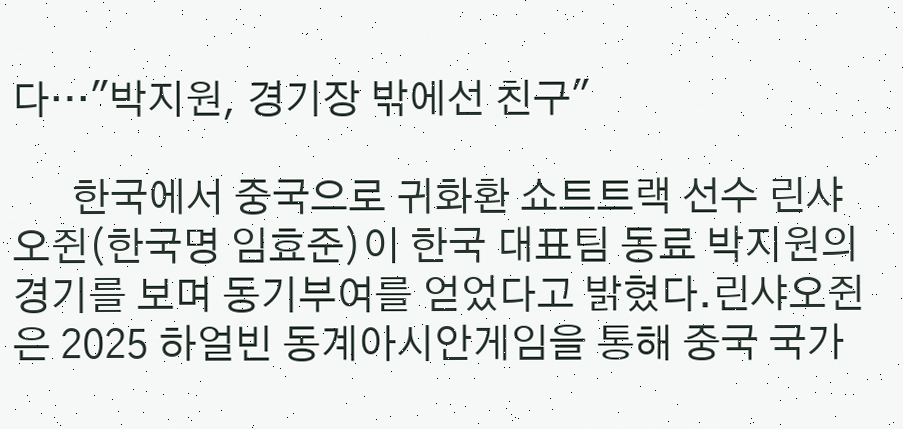다…"박지원, 경기장 밖에선 친구"

      한국에서 중국으로 귀화환 쇼트트랙 선수 린샤오쥔(한국명 임효준)이 한국 대표팀 동료 박지원의 경기를 보며 동기부여를 얻었다고 밝혔다.린샤오쥔은 2025 하얼빈 동계아시안게임을 통해 중국 국가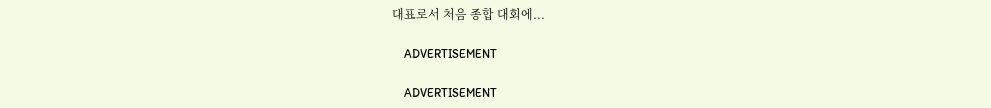대표로서 처음 종합 대회에...

    ADVERTISEMENT

    ADVERTISEMENT